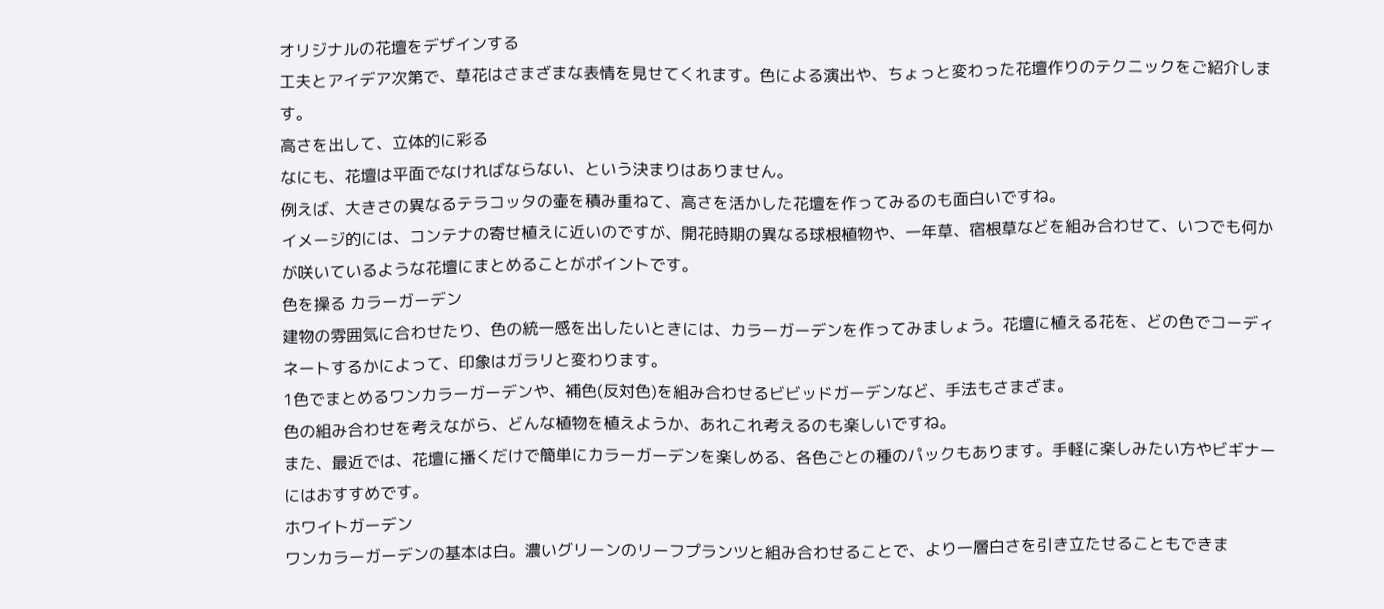オリジナルの花壇をデザインする
工夫とアイデア次第で、草花はさまざまな表情を見せてくれます。色による演出や、ちょっと変わった花壇作りのテクニックをご紹介します。
高さを出して、立体的に彩る
なにも、花壇は平面でなければならない、という決まりはありません。
例えば、大きさの異なるテラコッタの壷を積み重ねて、高さを活かした花壇を作ってみるのも面白いですね。
イメージ的には、コンテナの寄せ植えに近いのですが、開花時期の異なる球根植物や、一年草、宿根草などを組み合わせて、いつでも何かが咲いているような花壇にまとめることがポイントです。
色を操る カラーガーデン
建物の雰囲気に合わせたり、色の統一感を出したいときには、カラーガーデンを作ってみましょう。花壇に植える花を、どの色でコーディネートするかによって、印象はガラリと変わります。
1色でまとめるワンカラーガーデンや、補色(反対色)を組み合わせるビビッドガーデンなど、手法もさまざま。
色の組み合わせを考えながら、どんな植物を植えようか、あれこれ考えるのも楽しいですね。
また、最近では、花壇に播くだけで簡単にカラーガーデンを楽しめる、各色ごとの種のパックもあります。手軽に楽しみたい方やビギナーにはおすすめです。
ホワイトガーデン
ワンカラーガーデンの基本は白。濃いグリーンのリーフプランツと組み合わせることで、より一層白さを引き立たせることもできま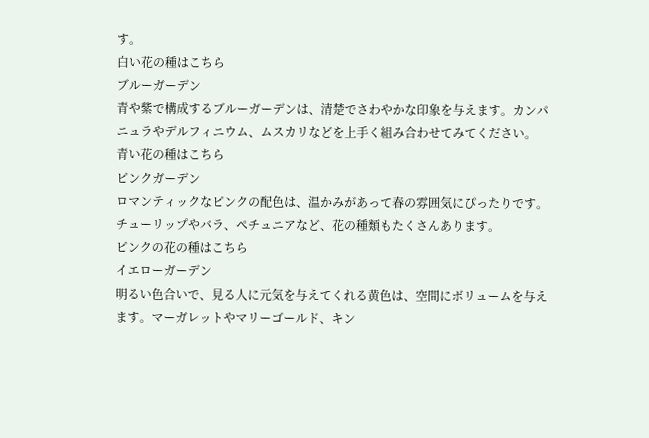す。
白い花の種はこちら
ブルーガーデン
青や紫で構成するブルーガーデンは、清楚でさわやかな印象を与えます。カンパニュラやデルフィニウム、ムスカリなどを上手く組み合わせてみてください。
青い花の種はこちら
ピンクガーデン
ロマンティックなピンクの配色は、温かみがあって春の雰囲気にぴったりです。
チューリップやバラ、ペチュニアなど、花の種類もたくさんあります。
ピンクの花の種はこちら
イエローガーデン
明るい色合いで、見る人に元気を与えてくれる黄色は、空間にボリュームを与えます。マーガレットやマリーゴールド、キン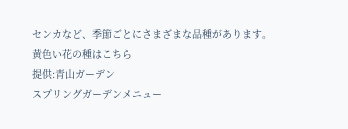センカなど、季節ごとにさまざまな品種があります。
黄色い花の種はこちら
提供:青山ガーデン
スプリングガーデンメニュー